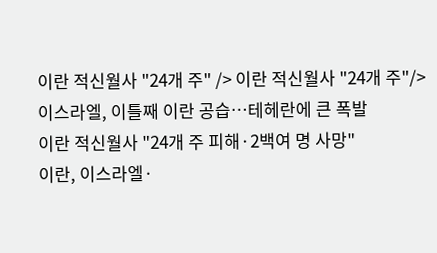이란 적신월사 "24개 주" /> 이란 적신월사 "24개 주"/>
이스라엘, 이틀째 이란 공습…테헤란에 큰 폭발
이란 적신월사 "24개 주 피해·2백여 명 사망"
이란, 이스라엘·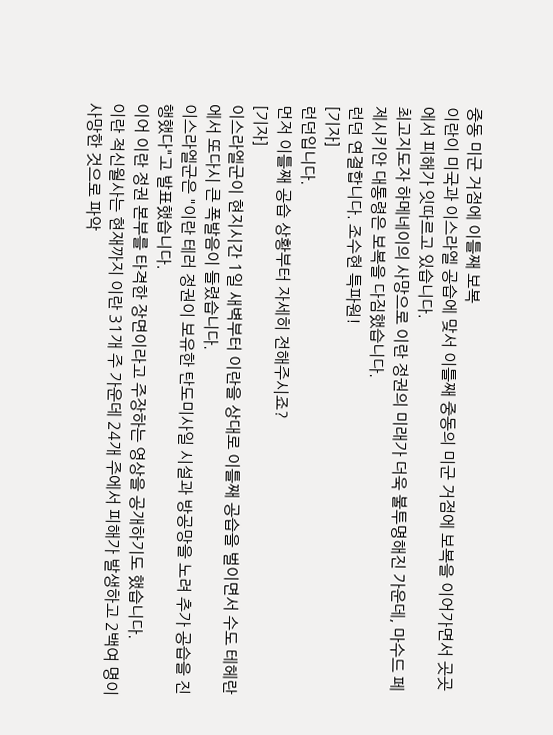중동 미군 거점에 이틀째 보복
이란이 미국과 이스라엘 공습에 맞서 이틀째 중동의 미군 거점에 보복을 이어가면서 곳곳에서 피해가 잇따르고 있습니다.
최고지도자 하메네이의 사망으로 이란 정권의 미래가 더욱 불투명해진 가운데, 마수드 페제시키안 대통령은 보복을 다짐했습니다.
런던 연결합니다. 조수현 특파원!
[기자]
런던입니다.
먼저 이틀째 공습 상황부터 자세히 전해주시죠?
[기자]
이스라엘군이 현지시간 1일 새벽부터 이란을 상대로 이틀째 공습을 벌이면서 수도 테헤란에서 또다시 큰 폭발음이 들렸습니다.
이스라엘군은 "이란 테러 정권이 보유한 탄도미사일 시설과 방공망을 노려 추가 공습을 진행했다"고 발표했습니다.
이어 이란 정권 본부를 타격한 장면이라고 주장하는 영상을 공개하기도 했습니다.
이란 적신월사는 현재까지 이란 31개 주 가운데 24개 주에서 피해가 발생하고 2백여 명이 사망한 것으로 파악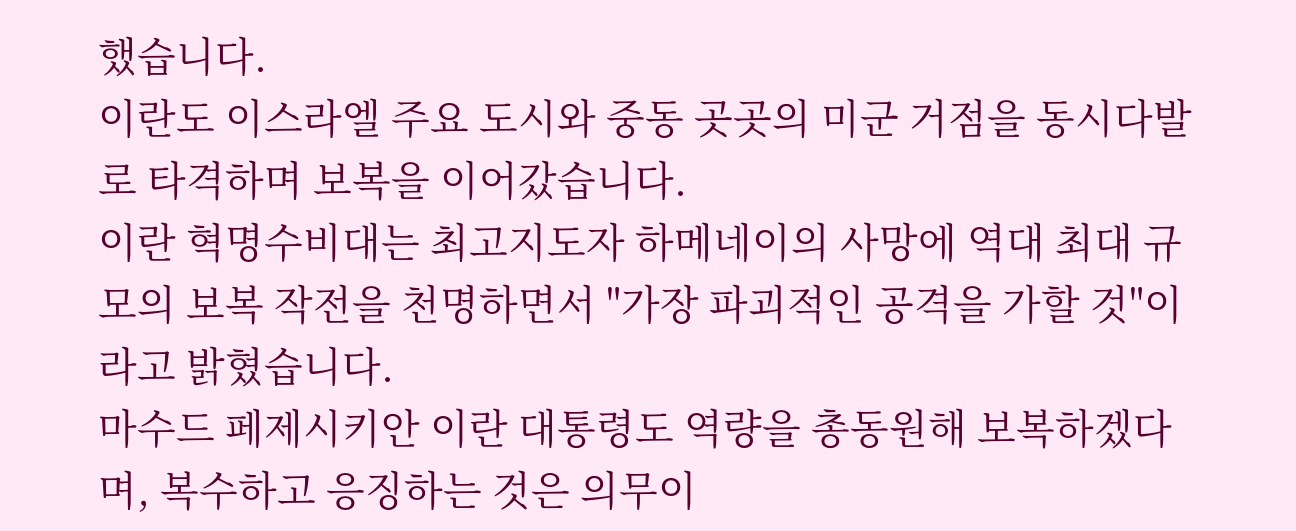했습니다.
이란도 이스라엘 주요 도시와 중동 곳곳의 미군 거점을 동시다발로 타격하며 보복을 이어갔습니다.
이란 혁명수비대는 최고지도자 하메네이의 사망에 역대 최대 규모의 보복 작전을 천명하면서 "가장 파괴적인 공격을 가할 것"이라고 밝혔습니다.
마수드 페제시키안 이란 대통령도 역량을 총동원해 보복하겠다며, 복수하고 응징하는 것은 의무이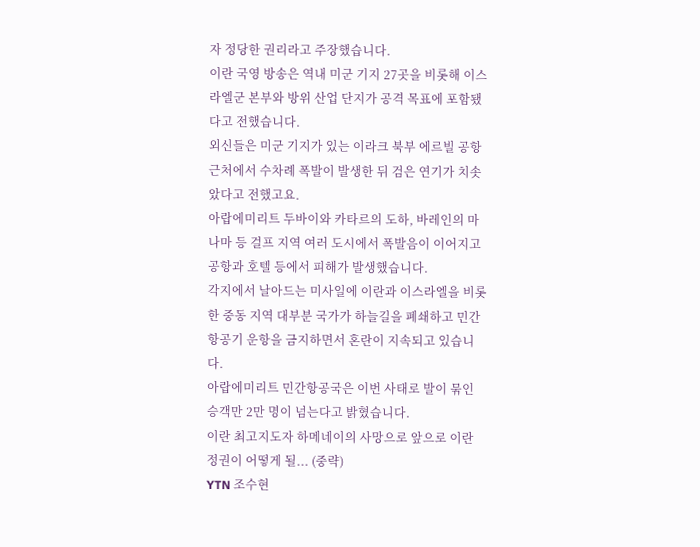자 정당한 권리라고 주장했습니다.
이란 국영 방송은 역내 미군 기지 27곳을 비롯해 이스라엘군 본부와 방위 산업 단지가 공격 목표에 포함됐다고 전했습니다.
외신들은 미군 기지가 있는 이라크 북부 에르빌 공항 근처에서 수차례 폭발이 발생한 뒤 검은 연기가 치솟았다고 전했고요.
아랍에미리트 두바이와 카타르의 도하, 바레인의 마나마 등 걸프 지역 여러 도시에서 폭발음이 이어지고 공항과 호텔 등에서 피해가 발생했습니다.
각지에서 날아드는 미사일에 이란과 이스라엘을 비롯한 중동 지역 대부분 국가가 하늘길을 폐쇄하고 민간 항공기 운항을 금지하면서 혼란이 지속되고 있습니다.
아랍에미리트 민간항공국은 이번 사태로 발이 묶인 승객만 2만 명이 넘는다고 밝혔습니다.
이란 최고지도자 하메네이의 사망으로 앞으로 이란 정권이 어떻게 될... (중략)
YTN 조수현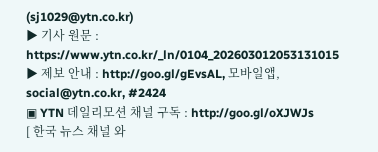(sj1029@ytn.co.kr)
▶ 기사 원문 : https://www.ytn.co.kr/_ln/0104_202603012053131015
▶ 제보 안내 : http://goo.gl/gEvsAL, 모바일앱, social@ytn.co.kr, #2424
▣ YTN 데일리모션 채널 구독 : http://goo.gl/oXJWJs
[ 한국 뉴스 채널 와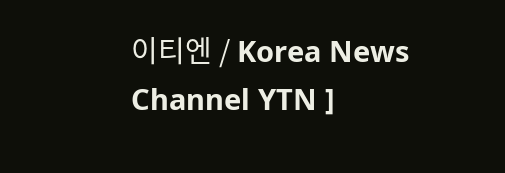이티엔 / Korea News Channel YTN ]